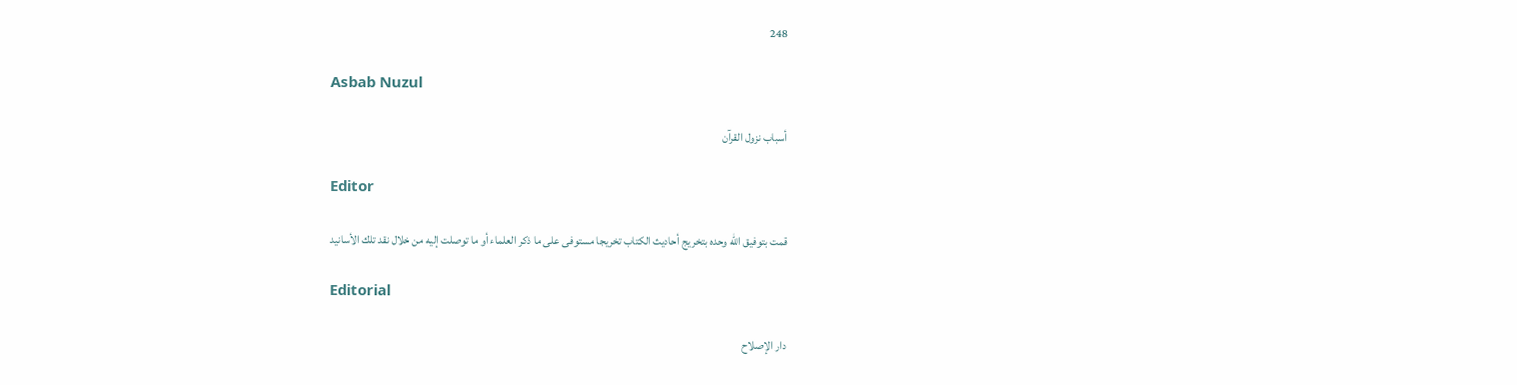248

Asbab Nuzul

أسباب نزول القرآن

Editor

قمت بتوفيق الله وحده بتخريج أحاديث الكتاب تخريجا مستوفى على ما ذكر العلماء أو ما توصلت إليه من خلال نقد تلك الأسانيد

Editorial

دار الإصلاح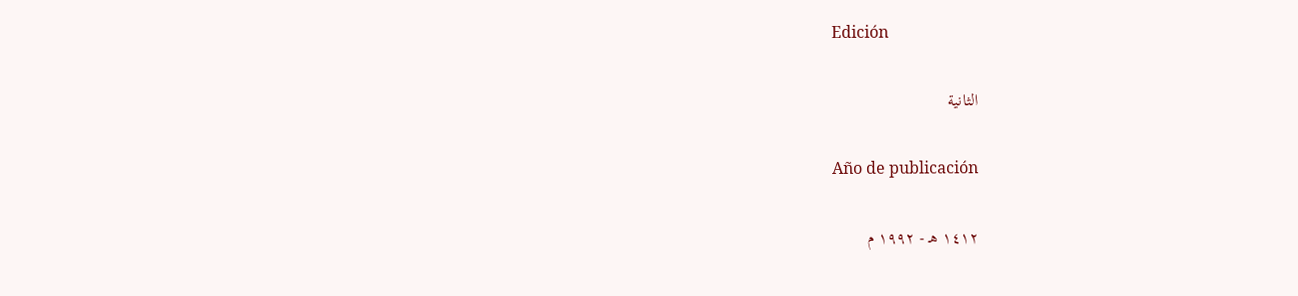Edición

الثانية

Año de publicación

١٤١٢ هـ - ١٩٩٢ م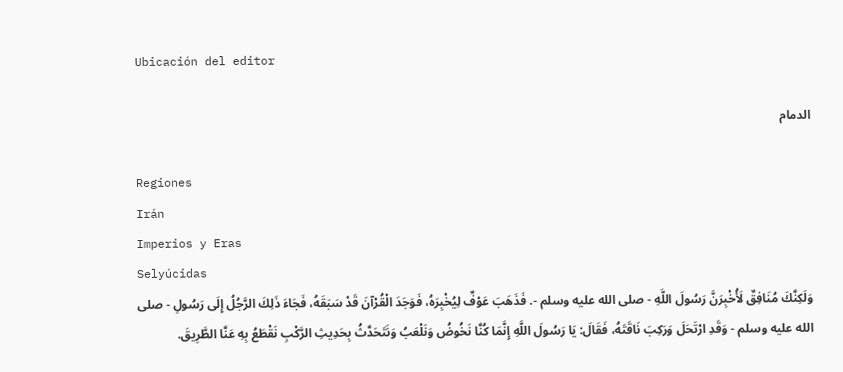Ubicación del editor

الدمام

Regiones
Irán
Imperios y Eras
Selyúcidas
وَلَكِنَّكَ مُنَافِقٌ لَأُخْبِرَنَّ رَسُولَ اللَّهِ - صلى الله عليه وسلم -. فَذَهَبَ عَوْفٌ لِيُخْبِرَهُ، فَوَجَدَ الْقُرْآنَ قَدْ سَبَقَهُ، فَجَاءَ ذَلِكَ الرَّجُلُ إِلَى رَسُولِ - صلى الله عليه وسلم - وَقَدِ ارْتَحَلَ وَرَكِبَ نَاقَتَهُ، فَقَالَ: يَا رَسُولَ اللَّهِ إِنَّمَا كُنَّا نَخُوضُ وَنَلْعَبُ وَنَتَحَدَّثُ بِحَدِيثِ الرَّكْبِ نَقْطَعُ بِهِ عَنَّا الطَّرِيقَ.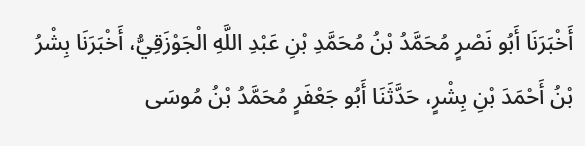أَخْبَرَنَا أَبُو نَصْرٍ مُحَمَّدُ بْنُ مُحَمَّدِ بْنِ عَبْدِ اللَّهِ الْجَوْزَقِيُّ، أَخْبَرَنَا بِشْرُ بْنُ أَحْمَدَ بْنِ بِشْرٍ، حَدَّثَنَا أَبُو جَعْفَرٍ مُحَمَّدُ بْنُ مُوسَى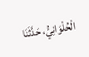الْحُلْوَانِيُّ، حَدَّثَنَا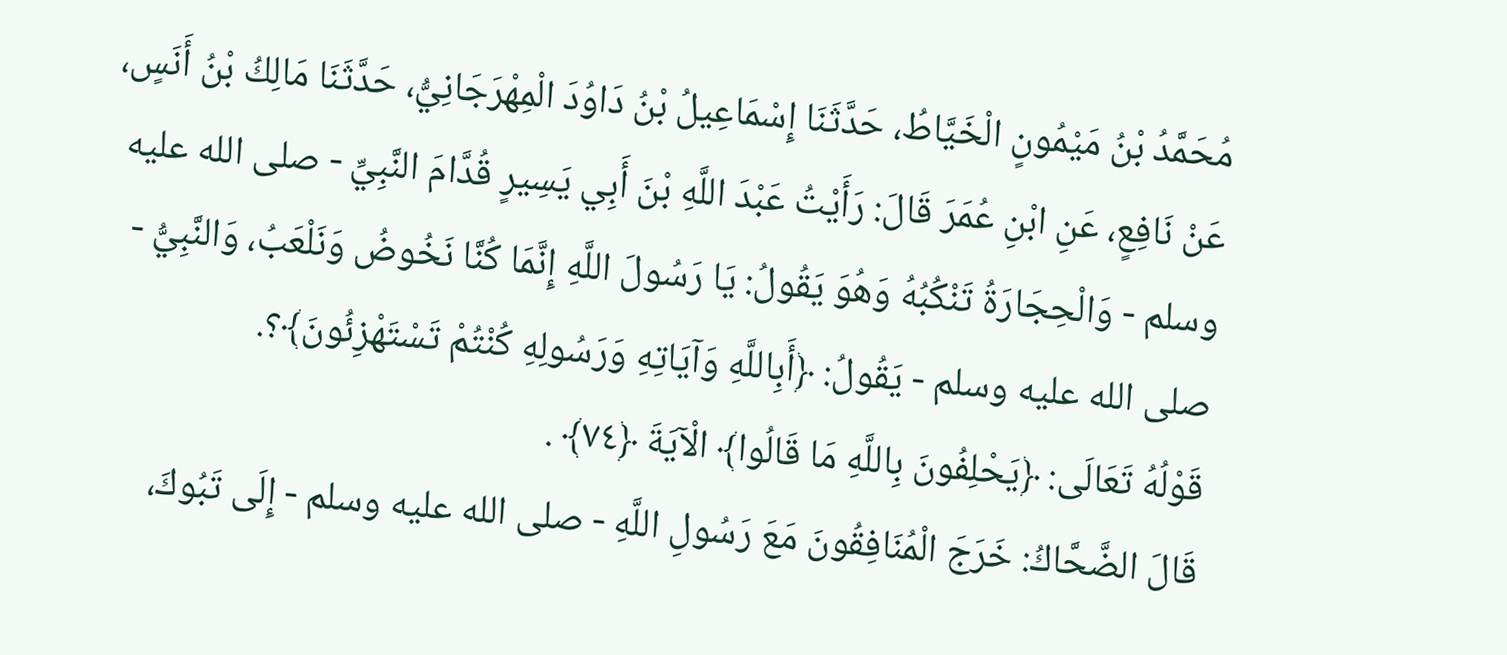مُحَمَّدُ بْنُ مَيْمُونٍ الْخَيَّاطُ، حَدَّثَنَا إِسْمَاعِيلُ بْنُ دَاوُدَ الْمِهْرَجَانِيُّ، حَدَّثَنَا مَالِكُ بْنُ أَنَسٍ، عَنْ نَافِعٍ، عَنِ ابْنِ عُمَرَ قَالَ: رَأَيْتُ عَبْدَ اللَّهِ بْنَ أَبِي يَسِيرٍ قُدَّامَ النَّبِيِّ - صلى الله عليه وسلم - وَالْحِجَارَةُ تَنْكُبُهُ وَهُوَ يَقُولُ: يَا رَسُولَ اللَّهِ إِنَّمَا كُنَّا نَخُوضُ وَنَلْعَبُ، وَالنَّبِيُّ - صلى الله عليه وسلم - يَقُولُ: ﴿أَبِاللَّهِ وَآيَاتِهِ وَرَسُولِهِ كُنْتُمْ تَسْتَهْزِئُونَ﴾؟.
قَوْلُهُ تَعَالَى: ﴿يَحْلِفُونَ بِاللَّهِ مَا قَالُوا﴾ الْآيَةَ ﴿٧٤﴾ .
قَالَ الضَّحَّاكُ: خَرَجَ الْمُنَافِقُونَ مَعَ رَسُولِ اللَّهِ - صلى الله عليه وسلم - إِلَى تَبُوكَ،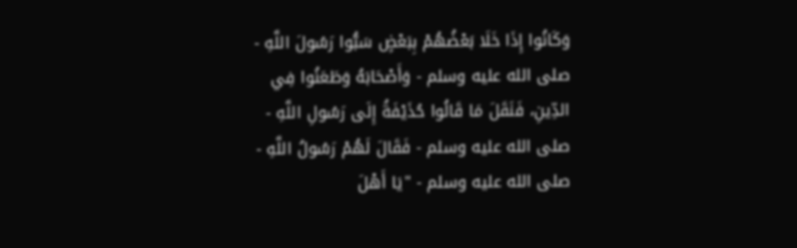وَكَانُوا إِذَا خَلَا بَعْضُهُمْ بِبَعْضٍ سَبُّوا رَسُولَ اللَّهِ - صلى الله عليه وسلم - وَأَصْحَابَهُ وَطَعَنُوا فِي الدِّينِ، فَنَقَلَ مَا قَالُوا حُذَيْفَةُ إِلَى رَسُولِ اللَّهِ - صلى الله عليه وسلم - فَقَالَ لَهُمْ رَسُولُ اللَّهِ - صلى الله عليه وسلم - "يَا أَهْلَ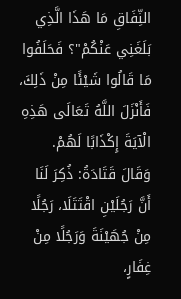النِّفَاقِ مَا هَذَا الَّذِي بَلَغَنِي عَنْكُمْ"؟ فَحَلَفُوا مَا قَالُوا شَيْئًا مِنْ ذَلِكَ، فَأَنْزَلَ اللَّهُ تَعَالَى هَذِهِ الْآيَةَ إِكْذَابًا لَهُمْ.
وَقَالَ قَتَادَةُ: ذُكِرَ لَنَا أَنَّ رَجُلَيْنِ اقْتَتَلَا، رَجُلًا مِنْ جُهَيْنَةَ وَرَجُلًا مِنْ غِفَارٍ،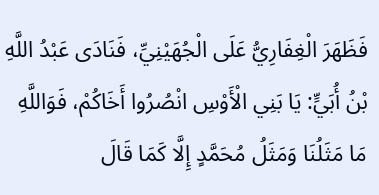فَظَهَرَ الْغِفَارِيُّ عَلَى الْجُهَيْنِيِّ، فَنَادَى عَبْدُ اللَّهِ بْنُ أُبَيٍّ: يَا بَنِي الْأَوْسِ انْصُرُوا أَخَاكُمْ، فَوَاللَّهِ مَا مَثَلُنَا وَمَثَلُ مُحَمَّدٍ إِلَّا كَمَا قَالَ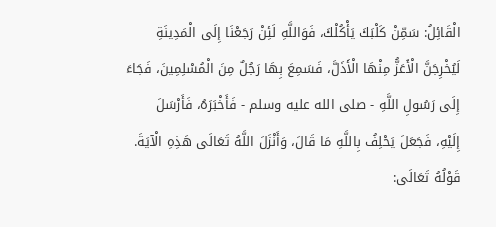الْقَائِلُ: سَمِّنْ كَلْبَكَ يَأْكُلْكَ، فَوَاللَّهِ لَئِنْ رَجَعْنَا إِلَى الْمَدِينَةِ لَيُخْرِجَنَّ الْأَعَزُّ مِنْهَا الْأَذَلَّ، فَسَمِعَ بِهَا رَجُلٌ مِنَ الْمُسْلِمِينَ، فَجَاءَ إِلَى رَسُولِ اللَّهِ - صلى الله عليه وسلم - فَأَخْبَرَهُ، فَأَرْسَلَ
إِلَيْهِ، فَجَعَلَ يَحْلِفُ بِاللَّهِ مَا قَالَ، وَأَنْزَلَ اللَّهُ تَعَالَى هَذِهِ الْآيَةَ.
قَوْلُهُ تَعَالَى: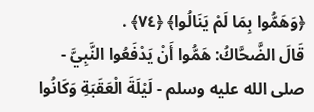﴿وَهَمُّوا بِمَا لَمْ يَنَالُوا﴾ ﴿٧٤﴾ .
قَالَ الضَّحَّاكُ: هَمُّوا أَنْ يَدْفَعُوا النَّبِيَّ - صلى الله عليه وسلم - لَيْلَةَ الْعَقَبَةِ وَكَانُوا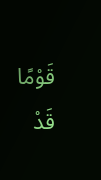قَوْمًا قَدْ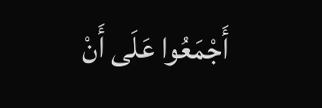أَجْمَعُوا عَلَى أَنْ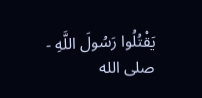يَقْتُلُوا رَسُولَ اللَّهِ - صلى الله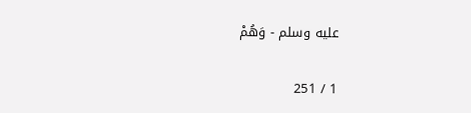عليه وسلم - وَهُمْ

1 / 251